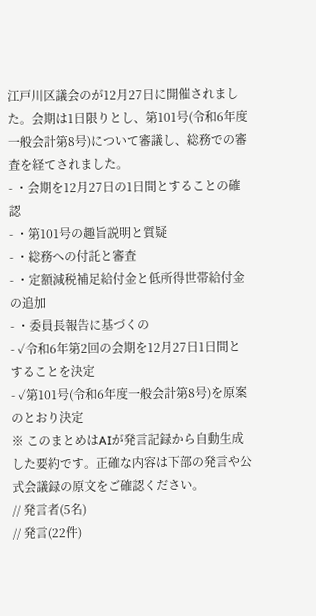江戸川区議会のが12月27日に開催されました。会期は1日限りとし、第101号(令和6年度一般会計第8号)について審議し、総務での審査を経てされました。
- ・会期を12月27日の1日間とすることの確認
- ・第101号の趣旨説明と質疑
- ・総務への付託と審査
- ・定額減税補足給付金と低所得世帯給付金の追加
- ・委員長報告に基づくの
- ✓令和6年第2回の会期を12月27日1日間とすることを決定
- ✓第101号(令和6年度一般会計第8号)を原案のとおり決定
※ このまとめはAIが発言記録から自動生成した要約です。正確な内容は下部の発言や公式会議録の原文をご確認ください。
// 発言者(5名)
// 発言(22件)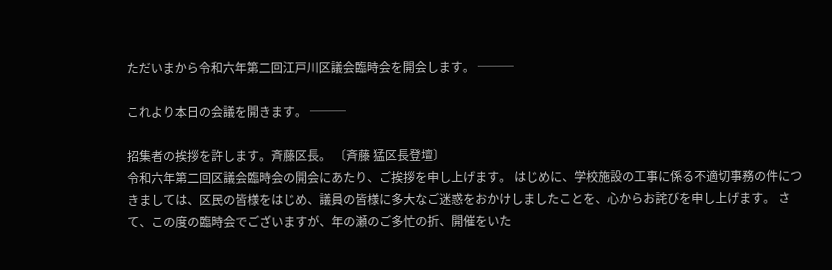ただいまから令和六年第二回江戸川区議会臨時会を開会します。 ───

これより本日の会議を開きます。 ───

招集者の挨拶を許します。斉藤区長。 〔斉藤 猛区長登壇〕
令和六年第二回区議会臨時会の開会にあたり、ご挨拶を申し上げます。 はじめに、学校施設の工事に係る不適切事務の件につきましては、区民の皆様をはじめ、議員の皆様に多大なご迷惑をおかけしましたことを、心からお詫びを申し上げます。 さて、この度の臨時会でございますが、年の瀬のご多忙の折、開催をいた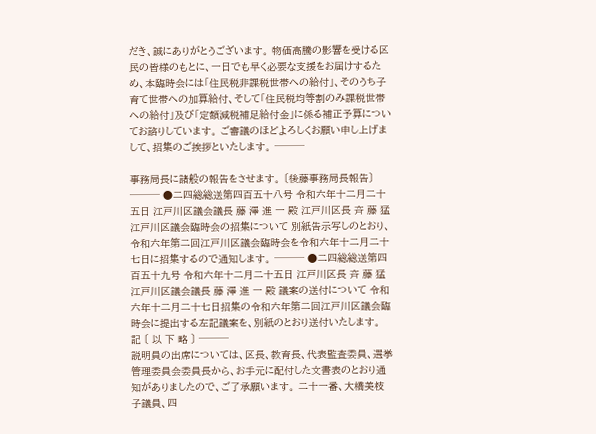だき、誠にありがとうございます。 物価高騰の影響を受ける区民の皆様のもとに、一日でも早く必要な支援をお届けするため、本臨時会には「住民税非課税世帯への給付」、そのうち子育て世帯への加算給付、そして「住民税均等割のみ課税世帯への給付」及び「定額減税補足給付金」に係る補正予算についてお諮りしています。 ご審議のほどよろしくお願い申し上げまして、招集のご挨拶といたします。 ───

事務局長に諸般の報告をさせます。 〔後藤事務局長報告〕 ─── ●二四総総送第四百五十八号 令和六年十二月二十五日 江戸川区議会議長 藤 澤 進 一 殿 江戸川区長 斉 藤 猛 江戸川区議会臨時会の招集について 別紙告示写しのとおり、令和六年第二回江戸川区議会臨時会を令和六年十二月二十七日に招集するので通知します。 ─── ●二四総総送第四百五十九号 令和六年十二月二十五日 江戸川区長 斉 藤 猛 江戸川区議会議長 藤 澤 進 一 殿 議案の送付について 令和六年十二月二十七日招集の令和六年第二回江戸川区議会臨時会に提出する左記議案を、別紙のとおり送付いたします。 記 〔 以 下 略 〕 ───
説明員の出席については、区長、教育長、代表監査委員、選挙管理委員会委員長から、お手元に配付した文書表のとおり通知がありましたので、ご了承願います。 二十一番、大橋美枝子議員、四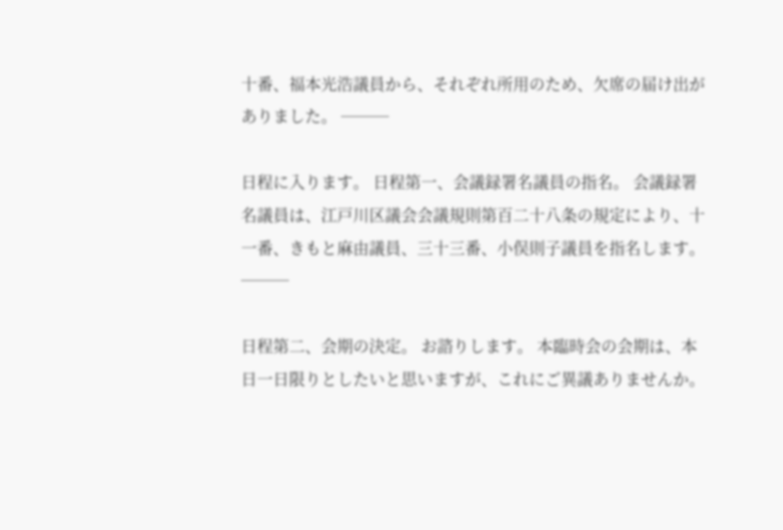十番、福本光浩議員から、それぞれ所用のため、欠席の届け出がありました。 ───

日程に入ります。 日程第一、会議録署名議員の指名。 会議録署名議員は、江戸川区議会会議規則第百二十八条の規定により、十一番、きもと麻由議員、三十三番、小俣則子議員を指名します。 ───

日程第二、会期の決定。 お諮りします。 本臨時会の会期は、本日一日限りとしたいと思いますが、これにご異議ありませんか。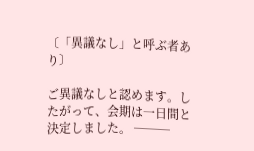〔「異議なし」と呼ぶ者あり〕

ご異議なしと認めます。したがって、会期は一日間と決定しました。 ───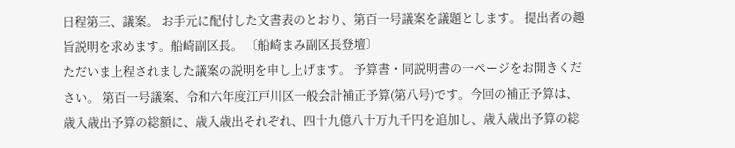日程第三、議案。 お手元に配付した文書表のとおり、第百一号議案を議題とします。 提出者の趣旨説明を求めます。船崎副区長。 〔船崎まみ副区長登壇〕
ただいま上程されました議案の説明を申し上げます。 予算書・同説明書の一ページをお開きください。 第百一号議案、令和六年度江戸川区一般会計補正予算(第八号)です。今回の補正予算は、歳入歳出予算の総額に、歳入歳出それぞれ、四十九億八十万九千円を追加し、歳入歳出予算の総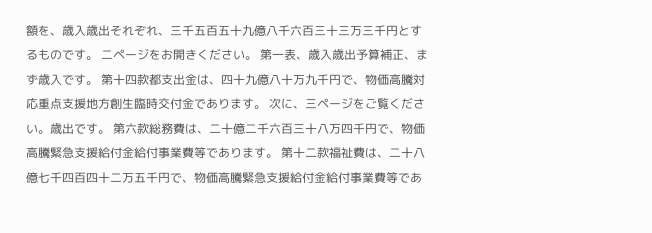額を、歳入歳出それぞれ、三千五百五十九億八千六百三十三万三千円とするものです。 二ページをお開きください。 第一表、歳入歳出予算補正、まず歳入です。 第十四款都支出金は、四十九億八十万九千円で、物価高騰対応重点支援地方創生臨時交付金であります。 次に、三ページをご覧ください。歳出です。 第六款総務費は、二十億二千六百三十八万四千円で、物価高騰緊急支援給付金給付事業費等であります。 第十二款福祉費は、二十八億七千四百四十二万五千円で、物価高騰緊急支援給付金給付事業費等であ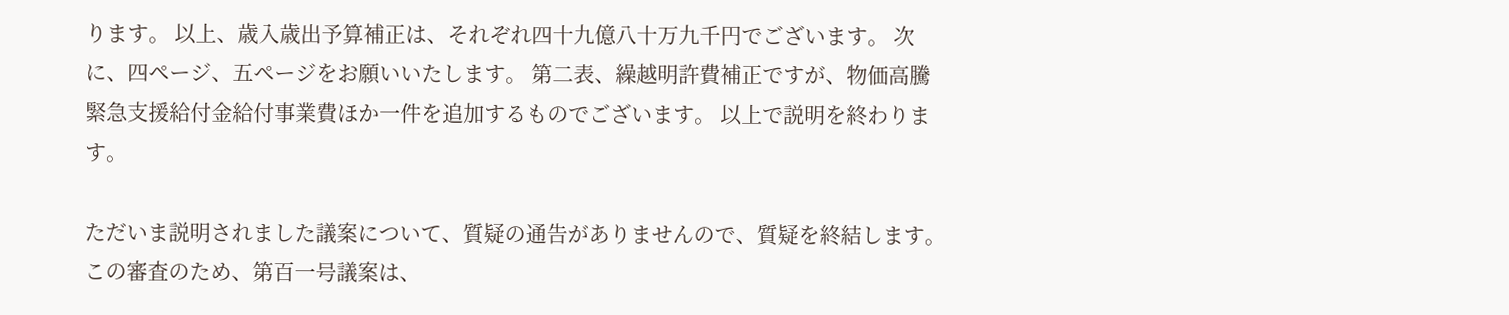ります。 以上、歳入歳出予算補正は、それぞれ四十九億八十万九千円でございます。 次に、四ページ、五ページをお願いいたします。 第二表、繰越明許費補正ですが、物価高騰緊急支援給付金給付事業費ほか一件を追加するものでございます。 以上で説明を終わります。

ただいま説明されました議案について、質疑の通告がありませんので、質疑を終結します。 この審査のため、第百一号議案は、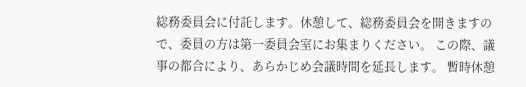総務委員会に付託します。休憩して、総務委員会を開きますので、委員の方は第一委員会室にお集まりください。 この際、議事の都合により、あらかじめ会議時間を延長します。 暫時休憩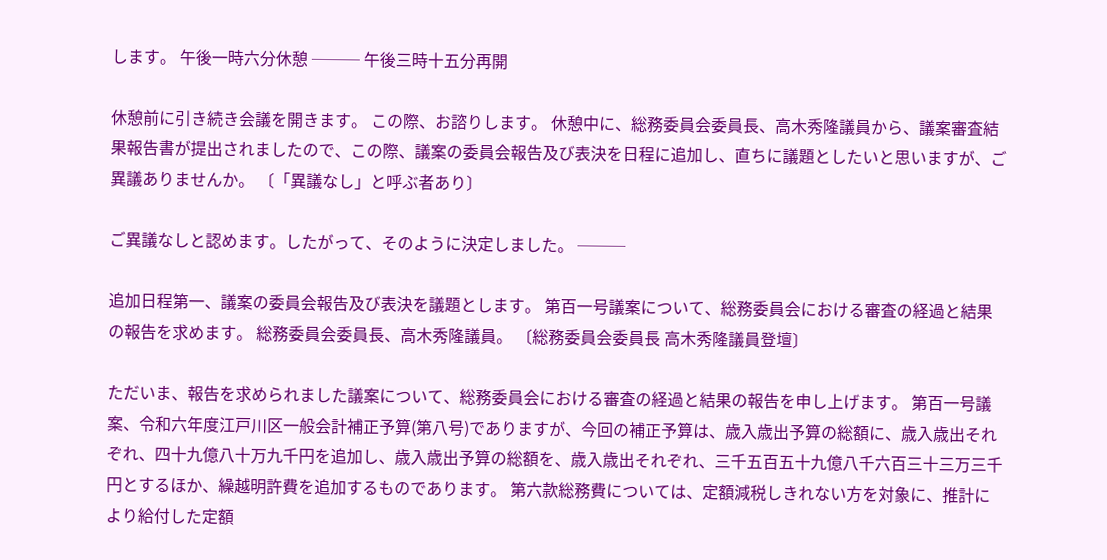します。 午後一時六分休憩 ─── 午後三時十五分再開

休憩前に引き続き会議を開きます。 この際、お諮りします。 休憩中に、総務委員会委員長、高木秀隆議員から、議案審査結果報告書が提出されましたので、この際、議案の委員会報告及び表決を日程に追加し、直ちに議題としたいと思いますが、ご異議ありませんか。 〔「異議なし」と呼ぶ者あり〕

ご異議なしと認めます。したがって、そのように決定しました。 ───

追加日程第一、議案の委員会報告及び表決を議題とします。 第百一号議案について、総務委員会における審査の経過と結果の報告を求めます。 総務委員会委員長、高木秀隆議員。 〔総務委員会委員長 高木秀隆議員登壇〕

ただいま、報告を求められました議案について、総務委員会における審査の経過と結果の報告を申し上げます。 第百一号議案、令和六年度江戸川区一般会計補正予算(第八号)でありますが、今回の補正予算は、歳入歳出予算の総額に、歳入歳出それぞれ、四十九億八十万九千円を追加し、歳入歳出予算の総額を、歳入歳出それぞれ、三千五百五十九億八千六百三十三万三千円とするほか、繰越明許費を追加するものであります。 第六款総務費については、定額減税しきれない方を対象に、推計により給付した定額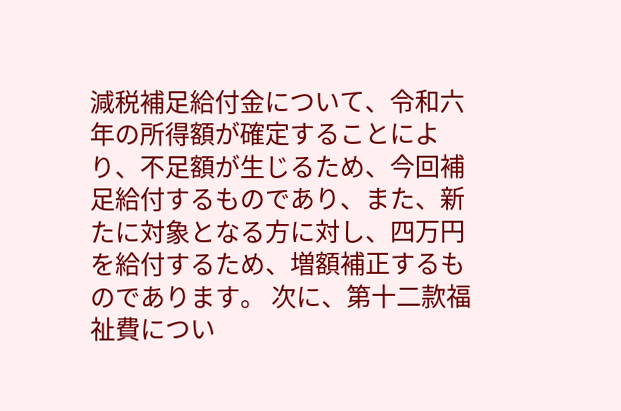減税補足給付金について、令和六年の所得額が確定することにより、不足額が生じるため、今回補足給付するものであり、また、新たに対象となる方に対し、四万円を給付するため、増額補正するものであります。 次に、第十二款福祉費につい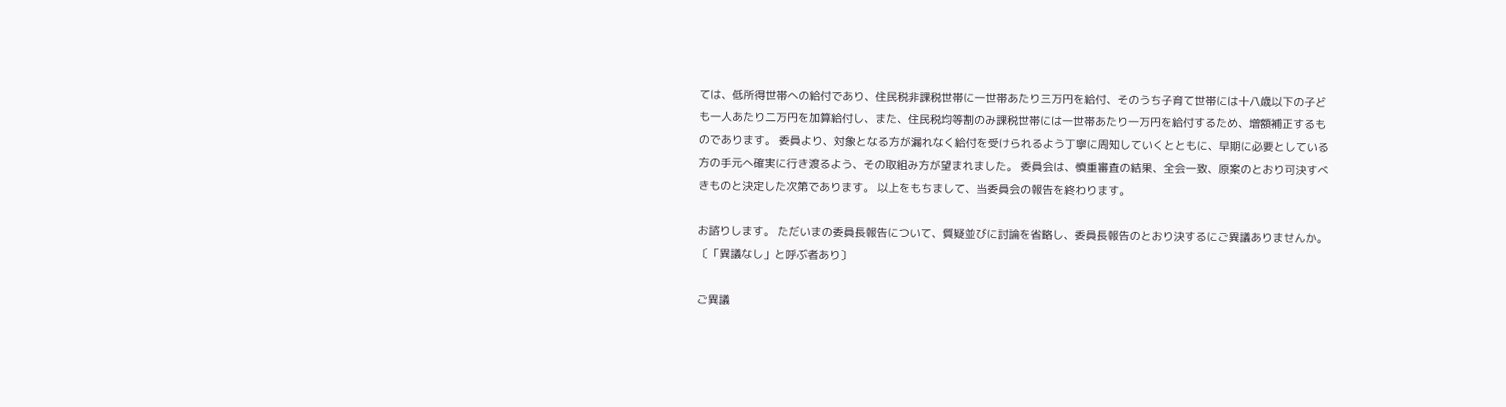ては、低所得世帯への給付であり、住民税非課税世帯に一世帯あたり三万円を給付、そのうち子育て世帯には十八歳以下の子ども一人あたり二万円を加算給付し、また、住民税均等割のみ課税世帯には一世帯あたり一万円を給付するため、増額補正するものであります。 委員より、対象となる方が漏れなく給付を受けられるよう丁寧に周知していくとともに、早期に必要としている方の手元へ確実に行き渡るよう、その取組み方が望まれました。 委員会は、慎重審査の結果、全会一致、原案のとおり可決すべきものと決定した次第であります。 以上をもちまして、当委員会の報告を終わります。

お諮りします。 ただいまの委員長報告について、質疑並びに討論を省略し、委員長報告のとおり決するにご異議ありませんか。 〔「異議なし」と呼ぶ者あり〕

ご異議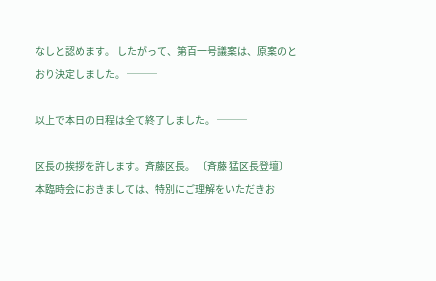なしと認めます。 したがって、第百一号議案は、原案のとおり決定しました。 ───

以上で本日の日程は全て終了しました。 ───

区長の挨拶を許します。斉藤区長。 〔斉藤 猛区長登壇〕
本臨時会におきましては、特別にご理解をいただきお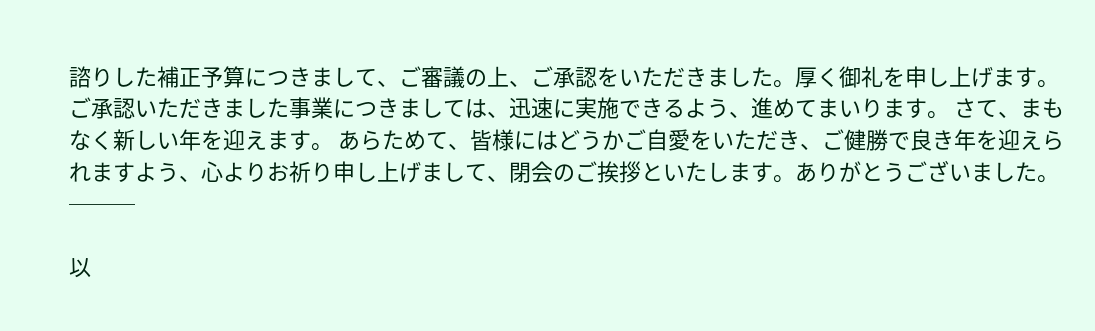諮りした補正予算につきまして、ご審議の上、ご承認をいただきました。厚く御礼を申し上げます。 ご承認いただきました事業につきましては、迅速に実施できるよう、進めてまいります。 さて、まもなく新しい年を迎えます。 あらためて、皆様にはどうかご自愛をいただき、ご健勝で良き年を迎えられますよう、心よりお祈り申し上げまして、閉会のご挨拶といたします。ありがとうございました。 ───

以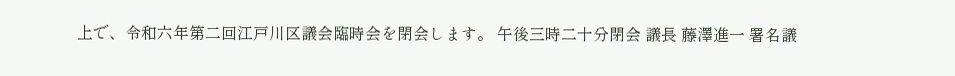上で、令和六年第二回江戸川区議会臨時会を閉会します。 午後三時二十分閉会 議長 藤澤進一 署名議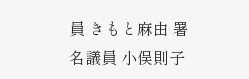員 きもと麻由 署名議員 小俣則子